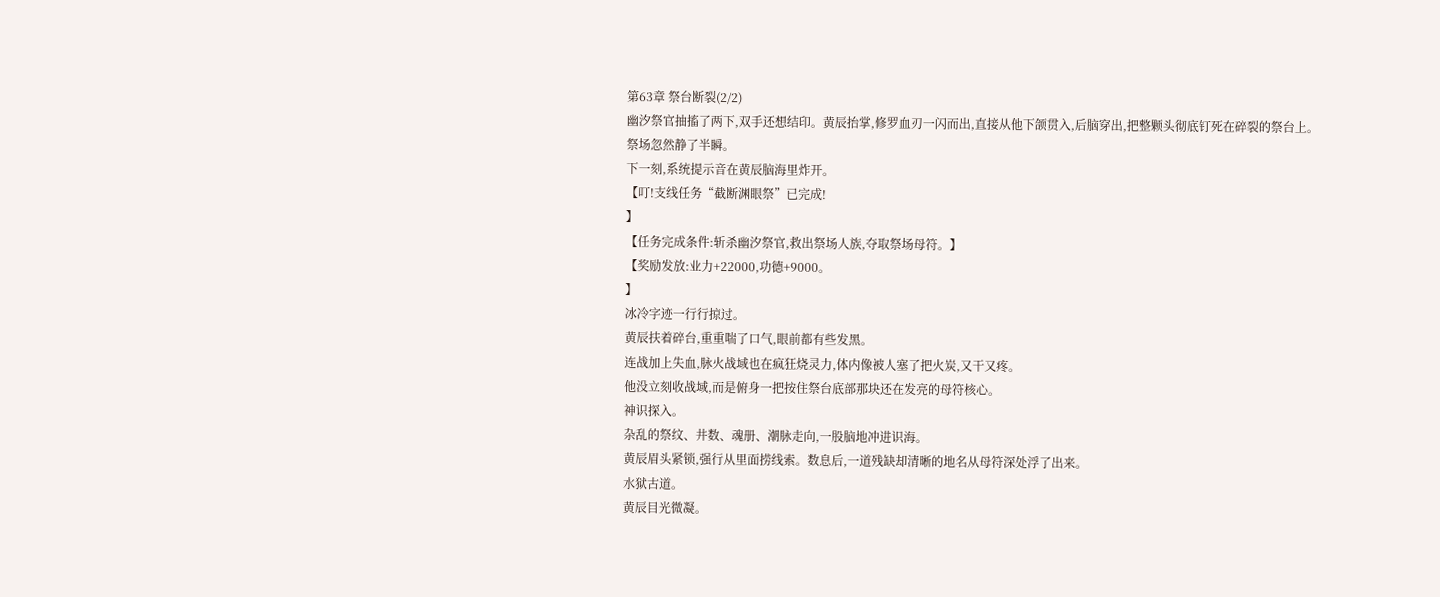第63章 祭台断裂(2/2)
幽汐祭官抽搐了两下,双手还想结印。黄辰抬掌,修罗血刃一闪而出,直接从他下颌贯入,后脑穿出,把整颗头彻底钉死在碎裂的祭台上。
祭场忽然静了半瞬。
下一刻,系统提示音在黄辰脑海里炸开。
【叮!支线任务“截断渊眼祭”已完成!
】
【任务完成条件:斩杀幽汐祭官,救出祭场人族,夺取祭场母符。】
【奖励发放:业力+22000,功德+9000。
】
冰冷字迹一行行掠过。
黄辰扶着碎台,重重喘了口气,眼前都有些发黑。
连战加上失血,脉火战域也在疯狂烧灵力,体内像被人塞了把火炭,又干又疼。
他没立刻收战域,而是俯身一把按住祭台底部那块还在发亮的母符核心。
神识探入。
杂乱的祭纹、井数、魂册、潮脉走向,一股脑地冲进识海。
黄辰眉头紧锁,强行从里面捞线索。数息后,一道残缺却清晰的地名从母符深处浮了出来。
水狱古道。
黄辰目光微凝。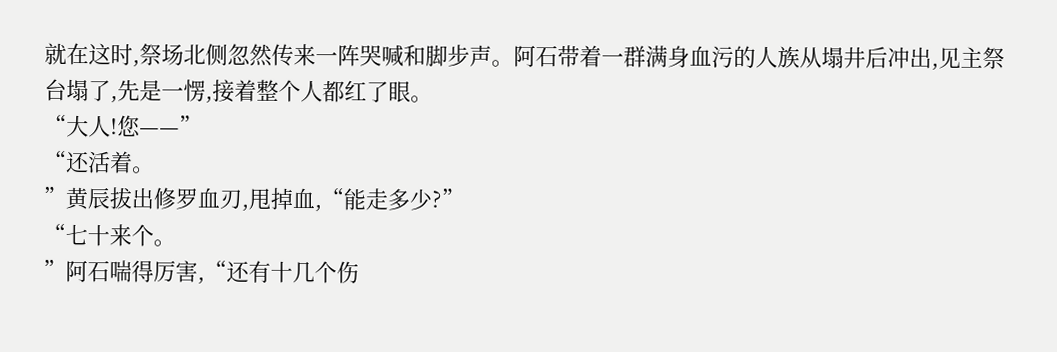就在这时,祭场北侧忽然传来一阵哭喊和脚步声。阿石带着一群满身血污的人族从塌井后冲出,见主祭台塌了,先是一愣,接着整个人都红了眼。
“大人!您——”
“还活着。
”黄辰拔出修罗血刃,甩掉血,“能走多少?”
“七十来个。
”阿石喘得厉害,“还有十几个伤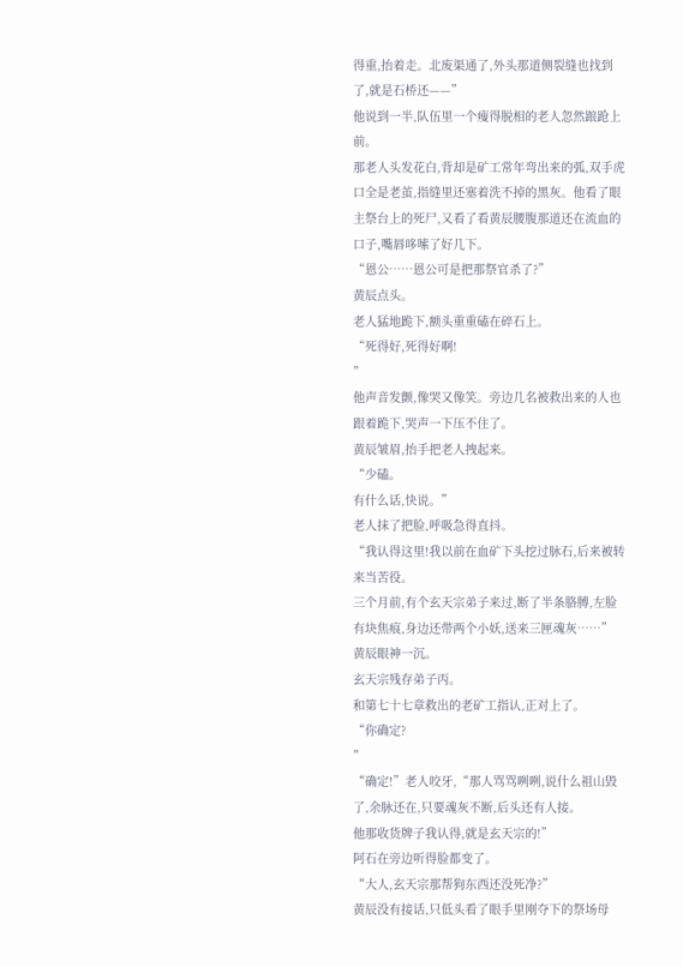得重,抬着走。北废渠通了,外头那道侧裂缝也找到了,就是石桥还——”
他说到一半,队伍里一个瘦得脱相的老人忽然踉跄上前。
那老人头发花白,背却是矿工常年弯出来的弧,双手虎口全是老茧,指缝里还塞着洗不掉的黑灰。他看了眼主祭台上的死尸,又看了看黄辰腰腹那道还在流血的口子,嘴唇哆嗦了好几下。
“恩公……恩公可是把那祭官杀了?”
黄辰点头。
老人猛地跪下,额头重重磕在碎石上。
“死得好,死得好啊!
”
他声音发颤,像哭又像笑。旁边几名被救出来的人也跟着跪下,哭声一下压不住了。
黄辰皱眉,抬手把老人拽起来。
“少磕。
有什么话,快说。”
老人抹了把脸,呼吸急得直抖。
“我认得这里!我以前在血矿下头挖过脉石,后来被转来当苦役。
三个月前,有个玄天宗弟子来过,断了半条胳膊,左脸有块焦痕,身边还带两个小妖,送来三匣魂灰……”
黄辰眼神一沉。
玄天宗残存弟子丙。
和第七十七章救出的老矿工指认,正对上了。
“你确定?
”
“确定!”老人咬牙,“那人骂骂咧咧,说什么祖山毁了,余脉还在,只要魂灰不断,后头还有人接。
他那收货牌子我认得,就是玄天宗的!”
阿石在旁边听得脸都变了。
“大人,玄天宗那帮狗东西还没死净?”
黄辰没有接话,只低头看了眼手里刚夺下的祭场母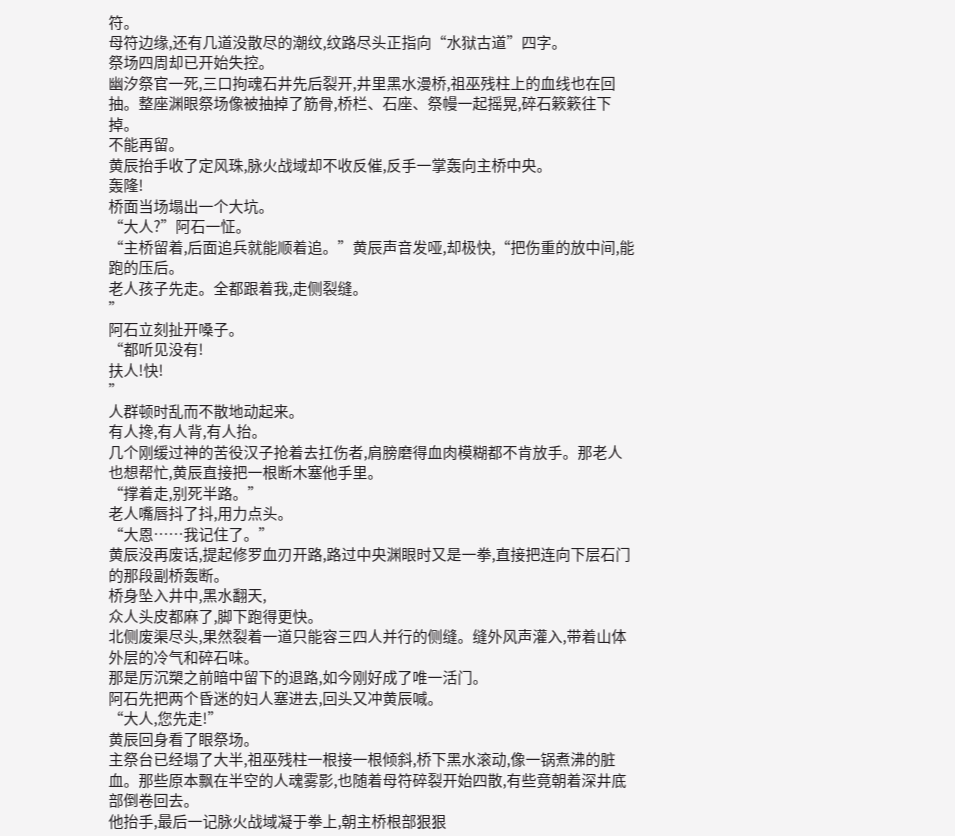符。
母符边缘,还有几道没散尽的潮纹,纹路尽头正指向“水狱古道”四字。
祭场四周却已开始失控。
幽汐祭官一死,三口拘魂石井先后裂开,井里黑水漫桥,祖巫残柱上的血线也在回抽。整座渊眼祭场像被抽掉了筋骨,桥栏、石座、祭幔一起摇晃,碎石簌簌往下掉。
不能再留。
黄辰抬手收了定风珠,脉火战域却不收反催,反手一掌轰向主桥中央。
轰隆!
桥面当场塌出一个大坑。
“大人?”阿石一怔。
“主桥留着,后面追兵就能顺着追。”黄辰声音发哑,却极快,“把伤重的放中间,能跑的压后。
老人孩子先走。全都跟着我,走侧裂缝。
”
阿石立刻扯开嗓子。
“都听见没有!
扶人!快!
”
人群顿时乱而不散地动起来。
有人搀,有人背,有人抬。
几个刚缓过神的苦役汉子抢着去扛伤者,肩膀磨得血肉模糊都不肯放手。那老人也想帮忙,黄辰直接把一根断木塞他手里。
“撑着走,别死半路。”
老人嘴唇抖了抖,用力点头。
“大恩……我记住了。”
黄辰没再废话,提起修罗血刃开路,路过中央渊眼时又是一拳,直接把连向下层石门的那段副桥轰断。
桥身坠入井中,黑水翻天,
众人头皮都麻了,脚下跑得更快。
北侧废渠尽头,果然裂着一道只能容三四人并行的侧缝。缝外风声灌入,带着山体外层的冷气和碎石味。
那是厉沉槊之前暗中留下的退路,如今刚好成了唯一活门。
阿石先把两个昏迷的妇人塞进去,回头又冲黄辰喊。
“大人,您先走!”
黄辰回身看了眼祭场。
主祭台已经塌了大半,祖巫残柱一根接一根倾斜,桥下黑水滚动,像一锅煮沸的脏血。那些原本飘在半空的人魂雾影,也随着母符碎裂开始四散,有些竟朝着深井底部倒卷回去。
他抬手,最后一记脉火战域凝于拳上,朝主桥根部狠狠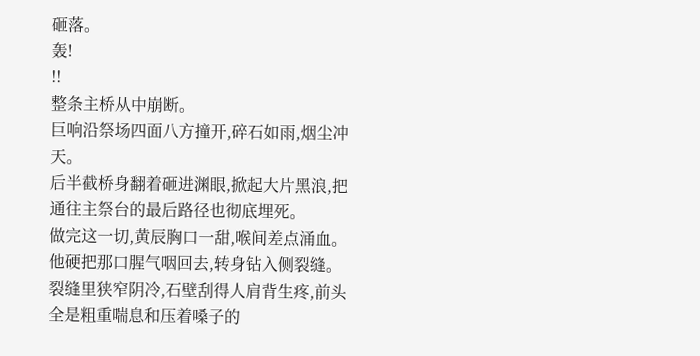砸落。
轰!
!!
整条主桥从中崩断。
巨响沿祭场四面八方撞开,碎石如雨,烟尘冲天。
后半截桥身翻着砸进渊眼,掀起大片黑浪,把通往主祭台的最后路径也彻底埋死。
做完这一切,黄辰胸口一甜,喉间差点涌血。
他硬把那口腥气咽回去,转身钻入侧裂缝。
裂缝里狭窄阴冷,石壁刮得人肩背生疼,前头全是粗重喘息和压着嗓子的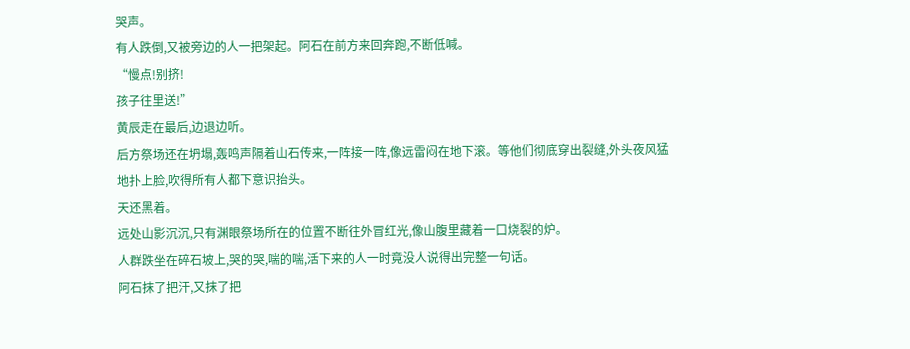哭声。
有人跌倒,又被旁边的人一把架起。阿石在前方来回奔跑,不断低喊。
“慢点!别挤!
孩子往里送!”
黄辰走在最后,边退边听。
后方祭场还在坍塌,轰鸣声隔着山石传来,一阵接一阵,像远雷闷在地下滚。等他们彻底穿出裂缝,外头夜风猛地扑上脸,吹得所有人都下意识抬头。
天还黑着。
远处山影沉沉,只有渊眼祭场所在的位置不断往外冒红光,像山腹里藏着一口烧裂的炉。
人群跌坐在碎石坡上,哭的哭,喘的喘,活下来的人一时竟没人说得出完整一句话。
阿石抹了把汗,又抹了把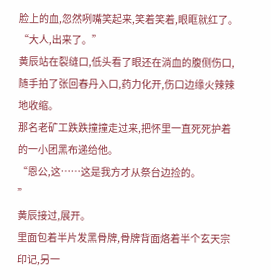脸上的血,忽然咧嘴笑起来,笑着笑着,眼眶就红了。
“大人,出来了。”
黄辰站在裂缝口,低头看了眼还在淌血的腹侧伤口,随手拍了张回春丹入口,药力化开,伤口边缘火辣辣地收缩。
那名老矿工跌跌撞撞走过来,把怀里一直死死护着的一小团黑布递给他。
“恩公,这……这是我方才从祭台边捡的。
”
黄辰接过,展开。
里面包着半片发黑骨牌,骨牌背面烙着半个玄天宗印记,另一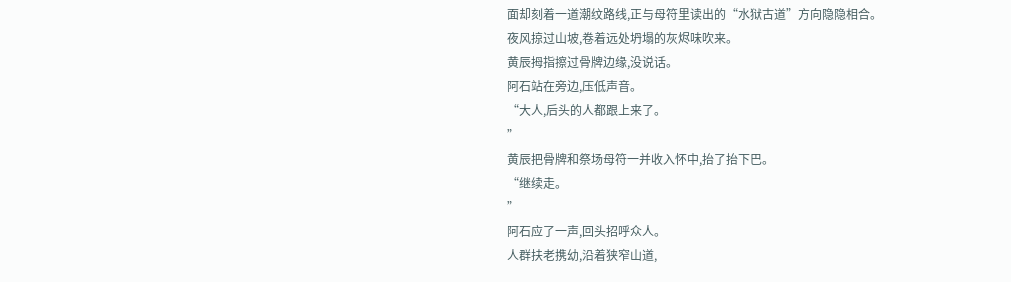面却刻着一道潮纹路线,正与母符里读出的“水狱古道”方向隐隐相合。
夜风掠过山坡,卷着远处坍塌的灰烬味吹来。
黄辰拇指擦过骨牌边缘,没说话。
阿石站在旁边,压低声音。
“大人,后头的人都跟上来了。
”
黄辰把骨牌和祭场母符一并收入怀中,抬了抬下巴。
“继续走。
”
阿石应了一声,回头招呼众人。
人群扶老携幼,沿着狭窄山道,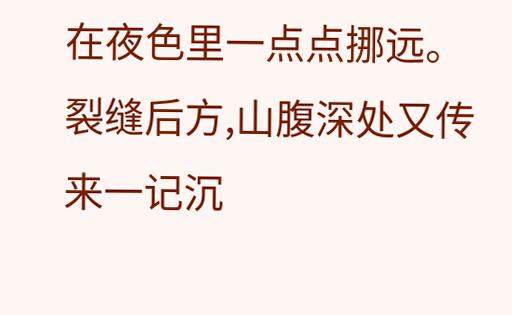在夜色里一点点挪远。
裂缝后方,山腹深处又传来一记沉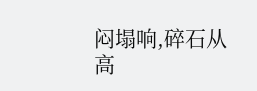闷塌响,碎石从高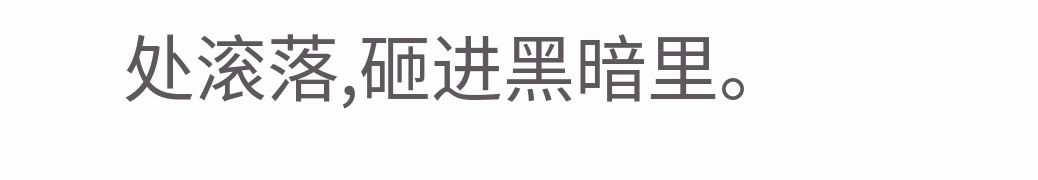处滚落,砸进黑暗里。